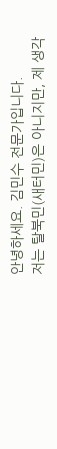안녕하세요. 김민수 전문가입니다.
저는 탈북민(새터민)은 아니지만, 제 생각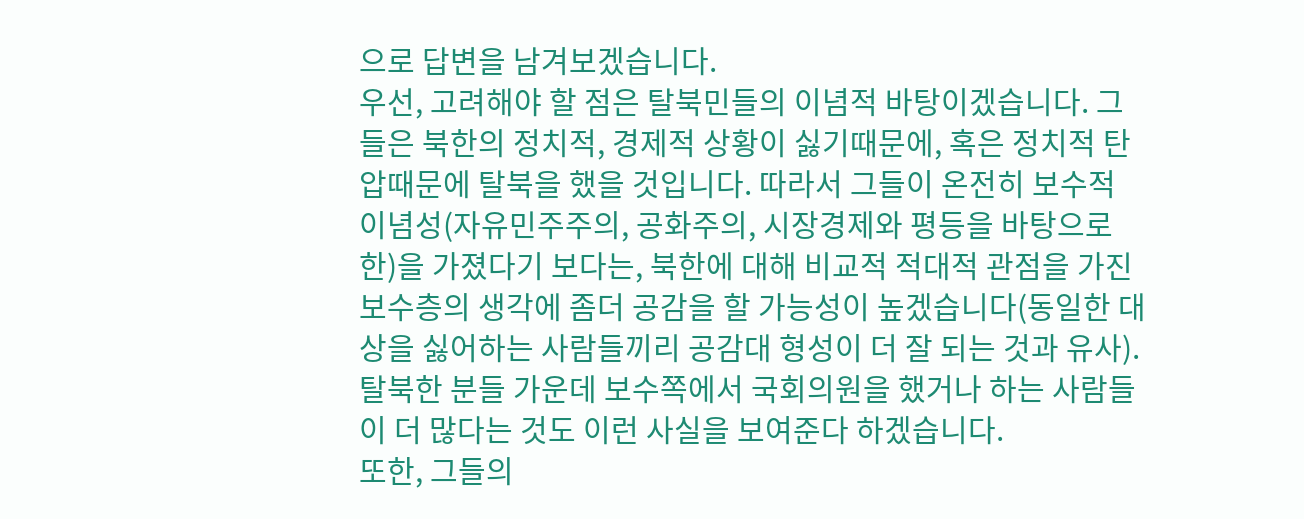으로 답변을 남겨보겠습니다.
우선, 고려해야 할 점은 탈북민들의 이념적 바탕이겠습니다. 그들은 북한의 정치적, 경제적 상황이 싫기때문에, 혹은 정치적 탄압때문에 탈북을 했을 것입니다. 따라서 그들이 온전히 보수적 이념성(자유민주주의, 공화주의, 시장경제와 평등을 바탕으로 한)을 가졌다기 보다는, 북한에 대해 비교적 적대적 관점을 가진 보수층의 생각에 좀더 공감을 할 가능성이 높겠습니다(동일한 대상을 싫어하는 사람들끼리 공감대 형성이 더 잘 되는 것과 유사). 탈북한 분들 가운데 보수쪽에서 국회의원을 했거나 하는 사람들이 더 많다는 것도 이런 사실을 보여준다 하겠습니다.
또한, 그들의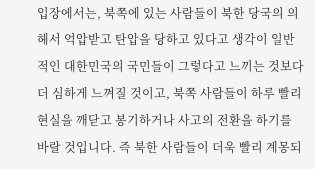입장에서는, 북쪽에 있는 사람들이 북한 당국의 의헤서 억압받고 탄압을 당하고 있다고 생각이 일반적인 대한민국의 국민들이 그렇다고 느끼는 것보다 더 심하게 느껴질 것이고, 북쪽 사람들이 하루 빨리 현실을 깨닫고 봉기하거나 사고의 전환을 하기를 바랄 것입니다. 즉 북한 사람들이 더욱 빨리 계몽되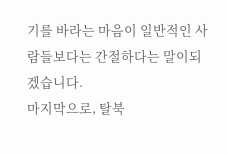기를 바라는 마음이 일반적인 사람들보다는 간절하다는 말이되겠습니다.
마지막으로, 탈북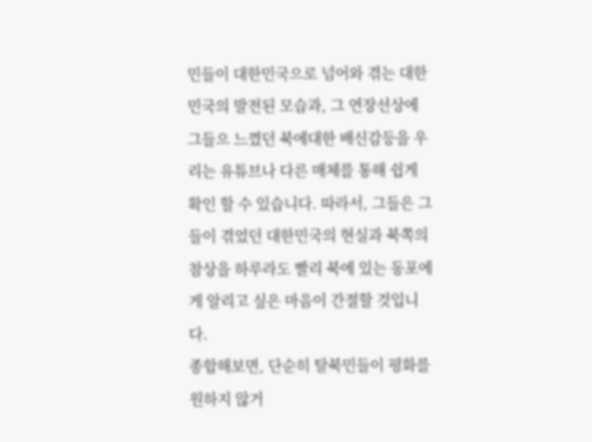민들이 대한민국으로 넘어와 겪는 대한민국의 발전된 모습과, 그 연장선상에 그들으 느꼈던 북에대한 배신감등을 우리는 유튜브나 다른 매체를 통해 쉽게 확인 할 수 있습니다. 따라서, 그들은 그들이 겪었던 대한민국의 현실과 북쪽의 참상을 하루라도 빨리 북에 있는 동포에게 알리고 싶은 마음이 간절할 것입니다.
종합해보면, 단순히 탈북민들이 평화를 원하지 않거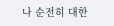나 순전히 대한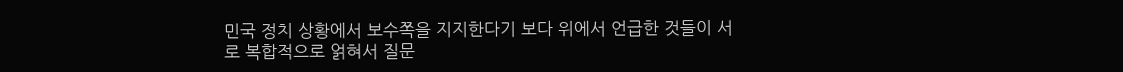민국 정치 상황에서 보수쪽을 지지한다기 보다 위에서 언급한 것들이 서로 복합적으로 얽혀서 질문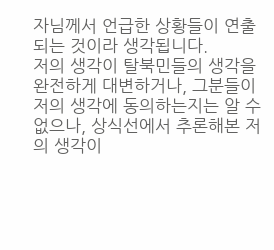자님께서 언급한 상황들이 연출되는 것이라 생각됩니다.
저의 생각이 탈북민들의 생각을 완전하게 대변하거나, 그분들이 저의 생각에 동의하는지는 알 수 없으나, 상식선에서 추론해본 저의 생각이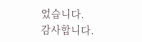었습니다.
감사합니다.